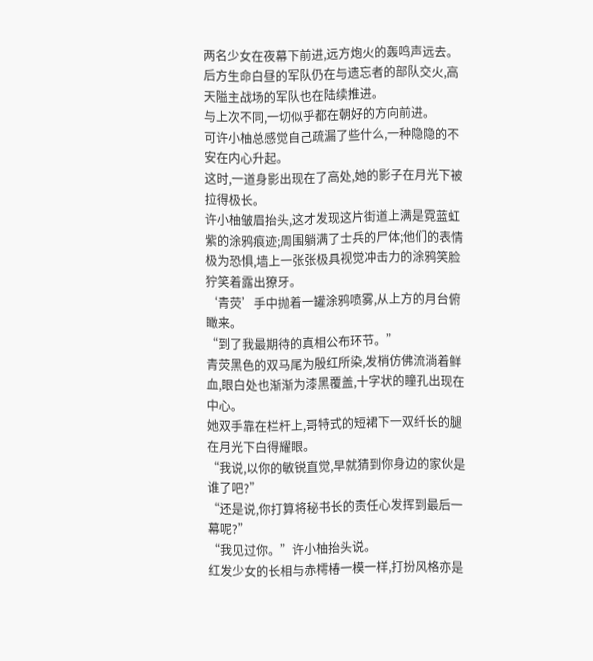两名少女在夜幕下前进,远方炮火的轰鸣声远去。
后方生命白昼的军队仍在与遗忘者的部队交火,高天隘主战场的军队也在陆续推进。
与上次不同,一切似乎都在朝好的方向前进。
可许小柚总感觉自己疏漏了些什么,一种隐隐的不安在内心升起。
这时,一道身影出现在了高处,她的影子在月光下被拉得极长。
许小柚皱眉抬头,这才发现这片街道上满是霓蓝虹紫的涂鸦痕迹;周围躺满了士兵的尸体;他们的表情极为恐惧,墙上一张张极具视觉冲击力的涂鸦笑脸狞笑着露出獠牙。
‘青荧’手中抛着一罐涂鸦喷雾,从上方的月台俯瞰来。
“到了我最期待的真相公布环节。”
青荧黑色的双马尾为殷红所染,发梢仿佛流淌着鲜血,眼白处也渐渐为漆黑覆盖,十字状的瞳孔出现在中心。
她双手靠在栏杆上,哥特式的短裙下一双纤长的腿在月光下白得耀眼。
“我说,以你的敏锐直觉,早就猜到你身边的家伙是谁了吧?”
“还是说,你打算将秘书长的责任心发挥到最后一幕呢?”
“我见过你。”许小柚抬头说。
红发少女的长相与赤樗椿一模一样,打扮风格亦是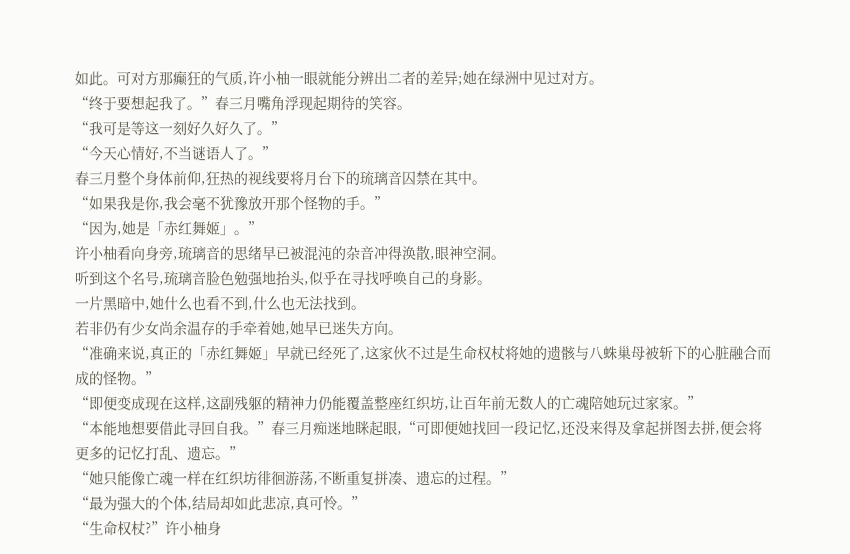如此。可对方那癫狂的气质,许小柚一眼就能分辨出二者的差异;她在绿洲中见过对方。
“终于要想起我了。”春三月嘴角浮现起期待的笑容。
“我可是等这一刻好久好久了。”
“今天心情好,不当谜语人了。”
春三月整个身体前仰,狂热的视线要将月台下的琉璃音囚禁在其中。
“如果我是你,我会毫不犹豫放开那个怪物的手。”
“因为,她是「赤红舞姬」。”
许小柚看向身旁,琉璃音的思绪早已被混沌的杂音冲得涣散,眼神空洞。
听到这个名号,琉璃音脸色勉强地抬头,似乎在寻找呼唤自己的身影。
一片黑暗中,她什么也看不到,什么也无法找到。
若非仍有少女尚余温存的手牵着她,她早已迷失方向。
“准确来说,真正的「赤红舞姬」早就已经死了,这家伙不过是生命权杖将她的遗骸与八蛛巢母被斩下的心脏融合而成的怪物。”
“即便变成现在这样,这副残躯的精神力仍能覆盖整座红织坊,让百年前无数人的亡魂陪她玩过家家。”
“本能地想要借此寻回自我。”春三月痴迷地眯起眼,“可即便她找回一段记忆,还没来得及拿起拼图去拼,便会将更多的记忆打乱、遗忘。”
“她只能像亡魂一样在红织坊徘徊游荡,不断重复拼凑、遗忘的过程。”
“最为强大的个体,结局却如此悲凉,真可怜。”
“生命权杖?”许小柚身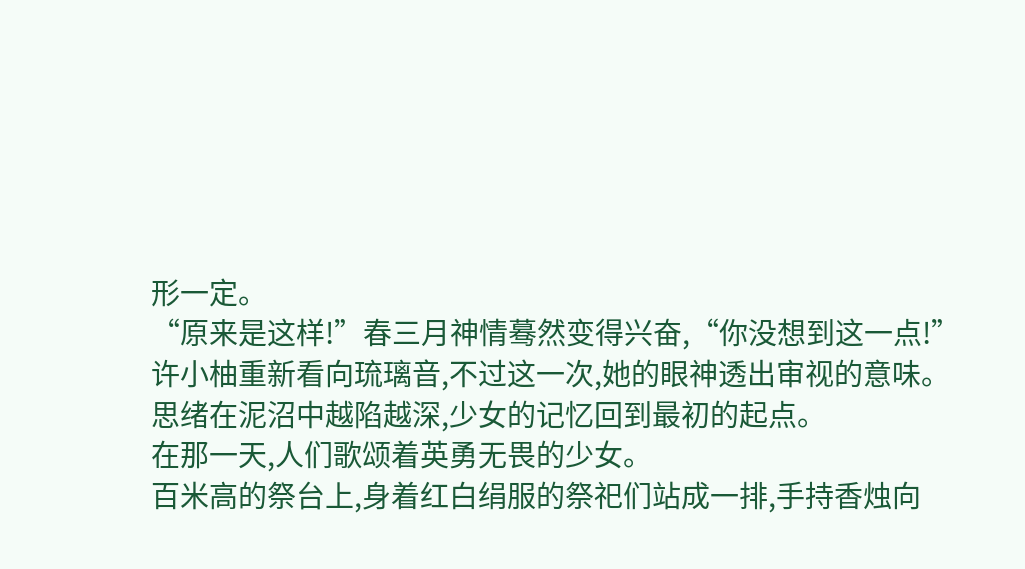形一定。
“原来是这样!”春三月神情蓦然变得兴奋,“你没想到这一点!”
许小柚重新看向琉璃音,不过这一次,她的眼神透出审视的意味。
思绪在泥沼中越陷越深,少女的记忆回到最初的起点。
在那一天,人们歌颂着英勇无畏的少女。
百米高的祭台上,身着红白绢服的祭祀们站成一排,手持香烛向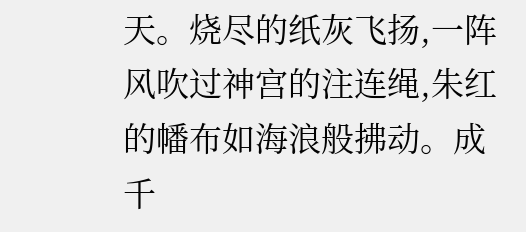天。烧尽的纸灰飞扬,一阵风吹过神宫的注连绳,朱红的幡布如海浪般拂动。成千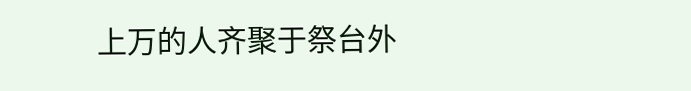上万的人齐聚于祭台外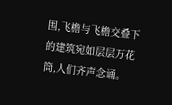围,飞檐与飞檐交叠下的建筑宛如层层万花筒,人们齐声念诵。